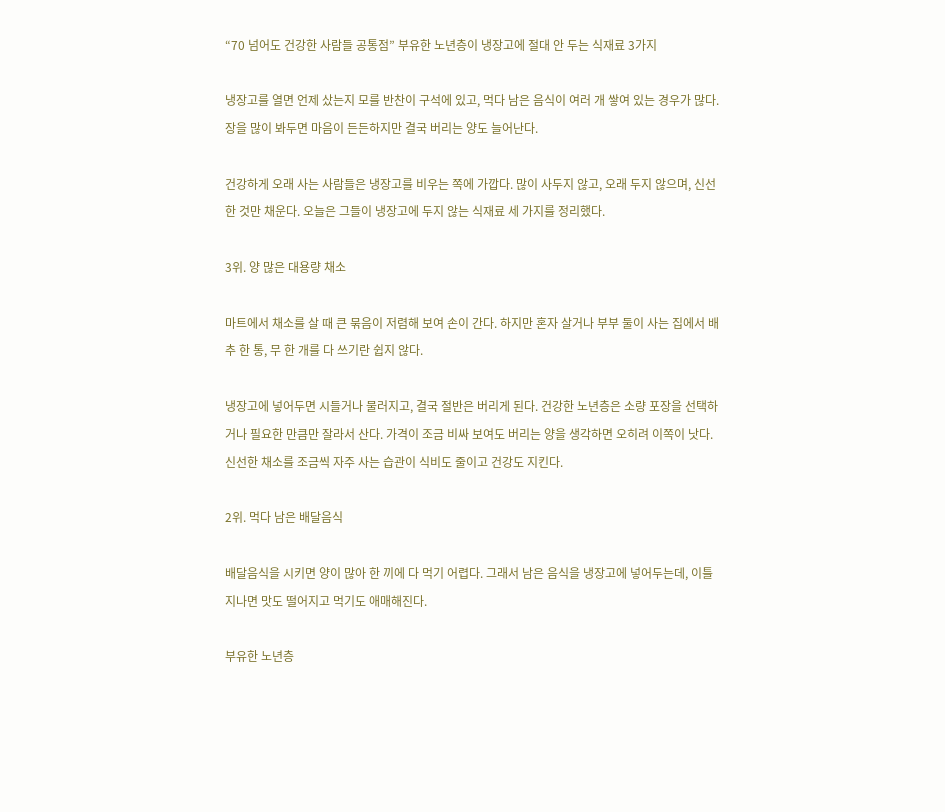“70 넘어도 건강한 사람들 공통점” 부유한 노년층이 냉장고에 절대 안 두는 식재료 3가지

냉장고를 열면 언제 샀는지 모를 반찬이 구석에 있고, 먹다 남은 음식이 여러 개 쌓여 있는 경우가 많다. 장을 많이 봐두면 마음이 든든하지만 결국 버리는 양도 늘어난다.

건강하게 오래 사는 사람들은 냉장고를 비우는 쪽에 가깝다. 많이 사두지 않고, 오래 두지 않으며, 신선한 것만 채운다. 오늘은 그들이 냉장고에 두지 않는 식재료 세 가지를 정리했다.

3위. 양 많은 대용량 채소

마트에서 채소를 살 때 큰 묶음이 저렴해 보여 손이 간다. 하지만 혼자 살거나 부부 둘이 사는 집에서 배추 한 통, 무 한 개를 다 쓰기란 쉽지 않다.

냉장고에 넣어두면 시들거나 물러지고, 결국 절반은 버리게 된다. 건강한 노년층은 소량 포장을 선택하거나 필요한 만큼만 잘라서 산다. 가격이 조금 비싸 보여도 버리는 양을 생각하면 오히려 이쪽이 낫다. 신선한 채소를 조금씩 자주 사는 습관이 식비도 줄이고 건강도 지킨다.

2위. 먹다 남은 배달음식

배달음식을 시키면 양이 많아 한 끼에 다 먹기 어렵다. 그래서 남은 음식을 냉장고에 넣어두는데, 이틀 지나면 맛도 떨어지고 먹기도 애매해진다.

부유한 노년층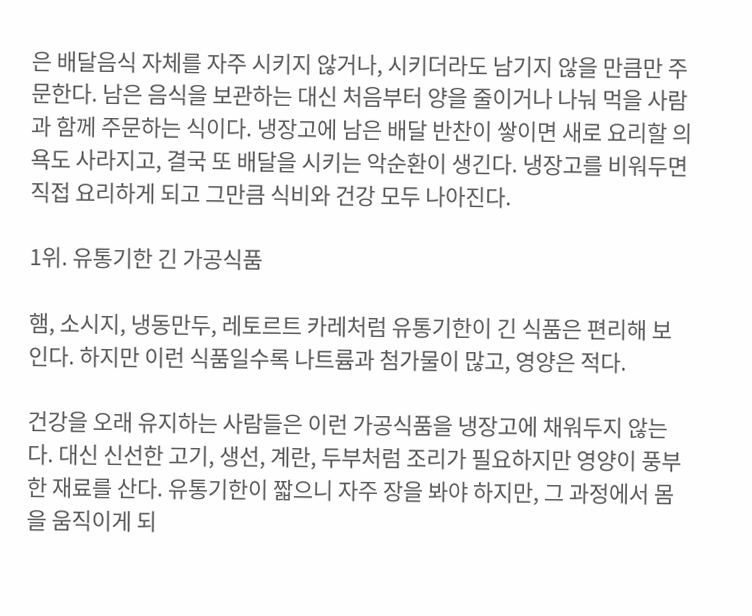은 배달음식 자체를 자주 시키지 않거나, 시키더라도 남기지 않을 만큼만 주문한다. 남은 음식을 보관하는 대신 처음부터 양을 줄이거나 나눠 먹을 사람과 함께 주문하는 식이다. 냉장고에 남은 배달 반찬이 쌓이면 새로 요리할 의욕도 사라지고, 결국 또 배달을 시키는 악순환이 생긴다. 냉장고를 비워두면 직접 요리하게 되고 그만큼 식비와 건강 모두 나아진다.

1위. 유통기한 긴 가공식품

햄, 소시지, 냉동만두, 레토르트 카레처럼 유통기한이 긴 식품은 편리해 보인다. 하지만 이런 식품일수록 나트륨과 첨가물이 많고, 영양은 적다.

건강을 오래 유지하는 사람들은 이런 가공식품을 냉장고에 채워두지 않는다. 대신 신선한 고기, 생선, 계란, 두부처럼 조리가 필요하지만 영양이 풍부한 재료를 산다. 유통기한이 짧으니 자주 장을 봐야 하지만, 그 과정에서 몸을 움직이게 되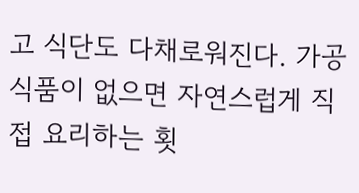고 식단도 다채로워진다. 가공식품이 없으면 자연스럽게 직접 요리하는 횟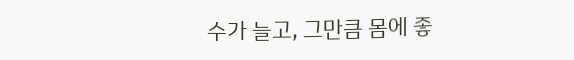수가 늘고, 그만큼 몸에 좋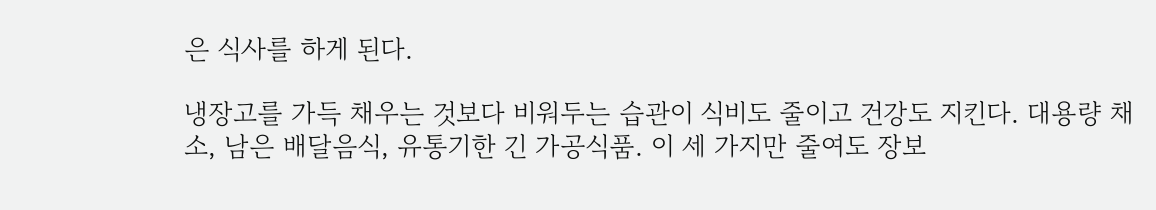은 식사를 하게 된다.

냉장고를 가득 채우는 것보다 비워두는 습관이 식비도 줄이고 건강도 지킨다. 대용량 채소, 남은 배달음식, 유통기한 긴 가공식품. 이 세 가지만 줄여도 장보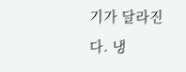기가 달라진다. 냉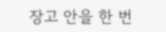장고 안을 한 번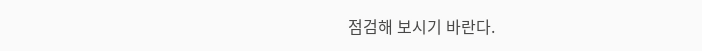점검해 보시기 바란다.